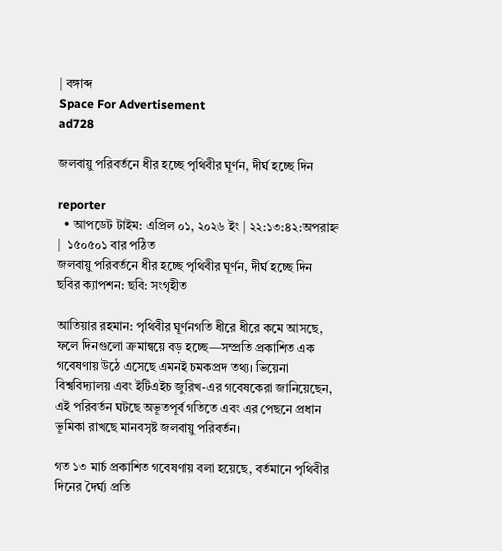| বঙ্গাব্দ
Space For Advertisement
ad728

জলবায়ু পরিবর্তনে ধীর হচ্ছে পৃথিবীর ঘূর্ণন, দীর্ঘ হচ্ছে দিন

reporter
  • আপডেট টাইম: এপ্রিল ০১, ২০২৬ ইং | ২২:১৩:৪২:অপরাহ্ন  |  ১৫০৫০১ বার পঠিত
জলবায়ু পরিবর্তনে ধীর হচ্ছে পৃথিবীর ঘূর্ণন, দীর্ঘ হচ্ছে দিন
ছবির ক্যাপশন: ছবি: সংগৃহীত

আতিয়ার রহমান: পৃথিবীর ঘূর্ণনগতি ধীরে ধীরে কমে আসছে, ফলে দিনগুলো ক্রমান্বয়ে বড় হচ্ছে—সম্প্রতি প্রকাশিত এক গবেষণায় উঠে এসেছে এমনই চমকপ্রদ তথ্য। ভিয়েনা বিশ্ববিদ্যালয় এবং ইটিএইচ জুরিখ-এর গবেষকেরা জানিয়েছেন, এই পরিবর্তন ঘটছে অভূতপূর্ব গতিতে এবং এর পেছনে প্রধান ভূমিকা রাখছে মানবসৃষ্ট জলবায়ু পরিবর্তন।

গত ১৩ মার্চ প্রকাশিত গবেষণায় বলা হয়েছে, বর্তমানে পৃথিবীর দিনের দৈর্ঘ্য প্রতি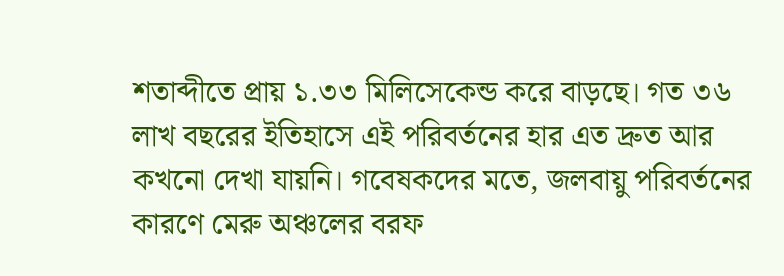শতাব্দীতে প্রায় ১.৩৩ মিলিসেকেন্ড করে বাড়ছে। গত ৩৬ লাখ বছরের ইতিহাসে এই পরিবর্তনের হার এত দ্রুত আর কখনো দেখা যায়নি। গবেষকদের মতে, জলবায়ু পরিবর্তনের কারণে মেরু অঞ্চলের বরফ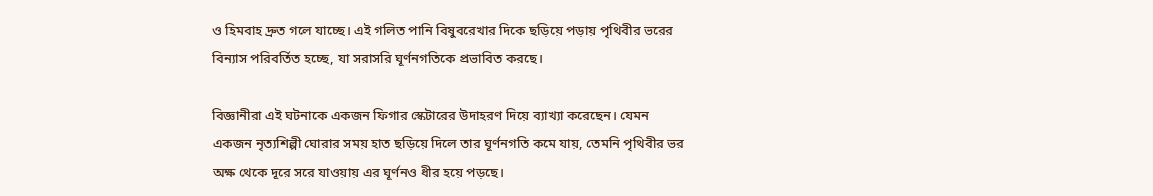ও হিমবাহ দ্রুত গলে যাচ্ছে। এই গলিত পানি বিষুবরেখার দিকে ছড়িয়ে পড়ায় পৃথিবীর ভরের বিন্যাস পরিবর্তিত হচ্ছে, যা সরাসরি ঘূর্ণনগতিকে প্রভাবিত করছে।

বিজ্ঞানীরা এই ঘটনাকে একজন ফিগার স্কেটারের উদাহরণ দিয়ে ব্যাখ্যা করেছেন। যেমন একজন নৃত্যশিল্পী ঘোরার সময় হাত ছড়িয়ে দিলে তার ঘূর্ণনগতি কমে যায়, তেমনি পৃথিবীর ভর অক্ষ থেকে দূরে সরে যাওয়ায় এর ঘূর্ণনও ধীর হয়ে পড়ছে।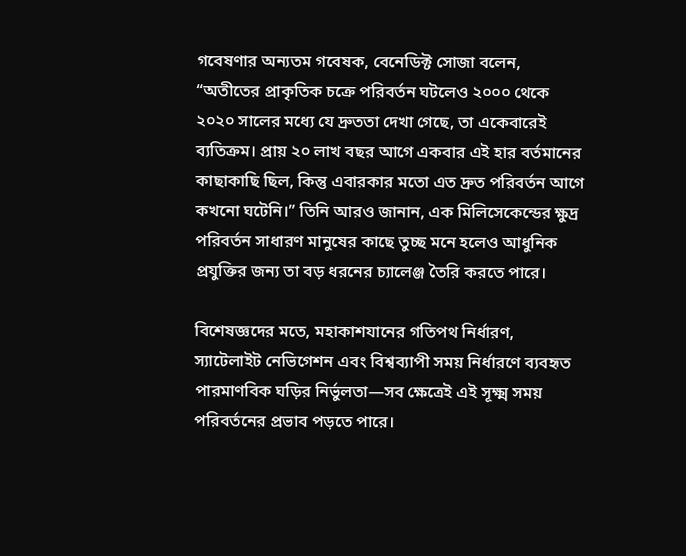গবেষণার অন্যতম গবেষক, বেনেডিক্ট সোজা বলেন, “অতীতের প্রাকৃতিক চক্রে পরিবর্তন ঘটলেও ২০০০ থেকে ২০২০ সালের মধ্যে যে দ্রুততা দেখা গেছে, তা একেবারেই ব্যতিক্রম। প্রায় ২০ লাখ বছর আগে একবার এই হার বর্তমানের কাছাকাছি ছিল, কিন্তু এবারকার মতো এত দ্রুত পরিবর্তন আগে কখনো ঘটেনি।” তিনি আরও জানান, এক মিলিসেকেন্ডের ক্ষুদ্র পরিবর্তন সাধারণ মানুষের কাছে তুচ্ছ মনে হলেও আধুনিক প্রযুক্তির জন্য তা বড় ধরনের চ্যালেঞ্জ তৈরি করতে পারে।

বিশেষজ্ঞদের মতে, মহাকাশযানের গতিপথ নির্ধারণ, স্যাটেলাইট নেভিগেশন এবং বিশ্বব্যাপী সময় নির্ধারণে ব্যবহৃত পারমাণবিক ঘড়ির নির্ভুলতা—সব ক্ষেত্রেই এই সূক্ষ্ম সময় পরিবর্তনের প্রভাব পড়তে পারে।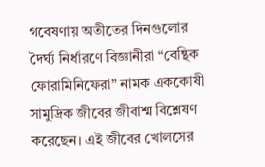গবেষণায় অতীতের দিনগুলোর দৈর্ঘ্য নির্ধারণে বিজ্ঞানীরা “বেন্থিক ফোরামিনিফেরা” নামক এককোষী সামুদ্রিক জীবের জীবাশ্ম বিশ্লেষণ করেছেন। এই জীবের খোলসের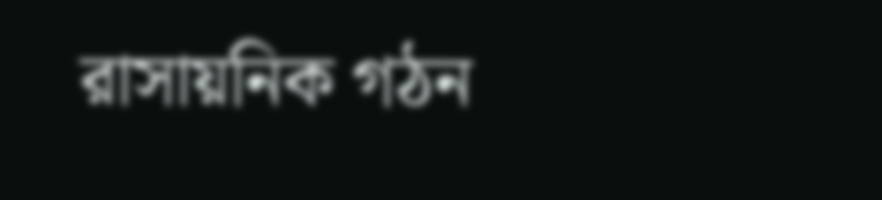রাসায়নিক গঠন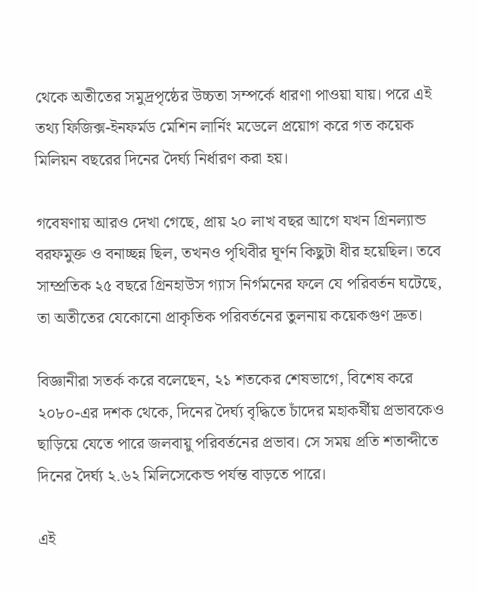থেকে অতীতের সমুদ্রপৃষ্ঠের উচ্চতা সম্পর্কে ধারণা পাওয়া যায়। পরে এই তথ্য ফিজিক্স-ইনফর্মড মেশিন লার্নিং মডেলে প্রয়োগ করে গত কয়েক মিলিয়ন বছরের দিনের দৈর্ঘ্য নির্ধারণ করা হয়।

গবেষণায় আরও দেখা গেছে, প্রায় ২০ লাখ বছর আগে যখন গ্রিনল্যান্ড বরফমুক্ত ও বনাচ্ছন্ন ছিল, তখনও পৃথিবীর ঘূর্ণন কিছুটা ধীর হয়েছিল। তবে সাম্প্রতিক ২৫ বছরে গ্রিনহাউস গ্যাস নির্গমনের ফলে যে পরিবর্তন ঘটেছে, তা অতীতের যেকোনো প্রাকৃতিক পরিবর্তনের তুলনায় কয়েকগুণ দ্রুত।

বিজ্ঞানীরা সতর্ক করে বলেছেন, ২১ শতকের শেষভাগে, বিশেষ করে ২০৮০-এর দশক থেকে, দিনের দৈর্ঘ্য বৃদ্ধিতে চাঁদের মহাকর্ষীয় প্রভাবকেও ছাড়িয়ে যেতে পারে জলবায়ু পরিবর্তনের প্রভাব। সে সময় প্রতি শতাব্দীতে দিনের দৈর্ঘ্য ২.৬২ মিলিসেকেন্ড পর্যন্ত বাড়তে পারে।

এই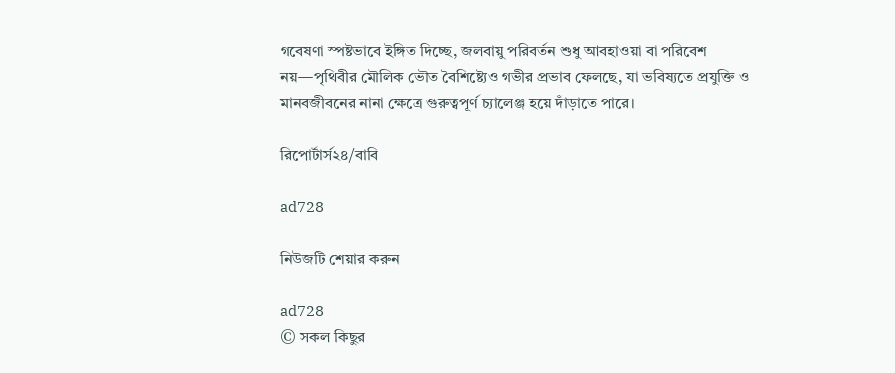গবেষণা স্পষ্টভাবে ইঙ্গিত দিচ্ছে, জলবায়ু পরিবর্তন শুধু আবহাওয়া বা পরিবেশ নয়—পৃথিবীর মৌলিক ভৌত বৈশিষ্ট্যেও গভীর প্রভাব ফেলছে, যা ভবিষ্যতে প্রযুক্তি ও মানবজীবনের নানা ক্ষেত্রে গুরুত্বপূর্ণ চ্যালেঞ্জ হয়ে দাঁড়াতে পারে।

রিপোর্টার্স২৪/বাবি

ad728

নিউজটি শেয়ার করুন

ad728
© সকল কিছুর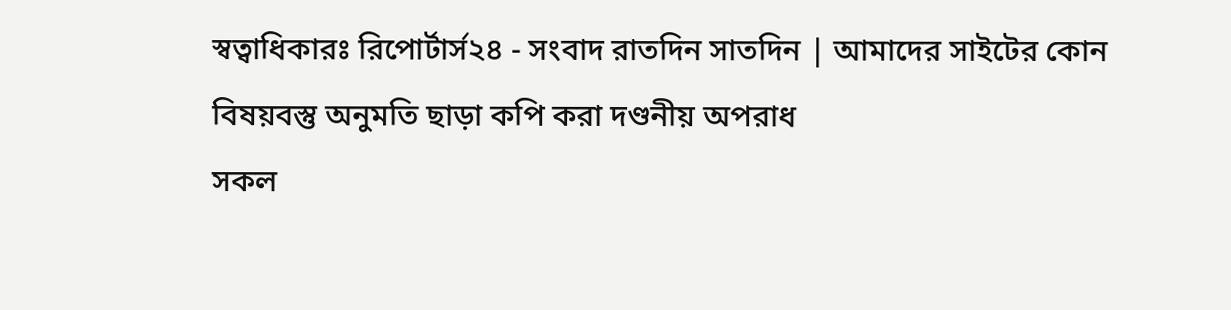স্বত্বাধিকারঃ রিপোর্টার্স২৪ - সংবাদ রাতদিন সাতদিন | আমাদের সাইটের কোন বিষয়বস্তু অনুমতি ছাড়া কপি করা দণ্ডনীয় অপরাধ
সকল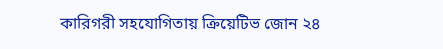কারিগরী সহযোগিতায় ক্রিয়েটিভ জোন ২৪